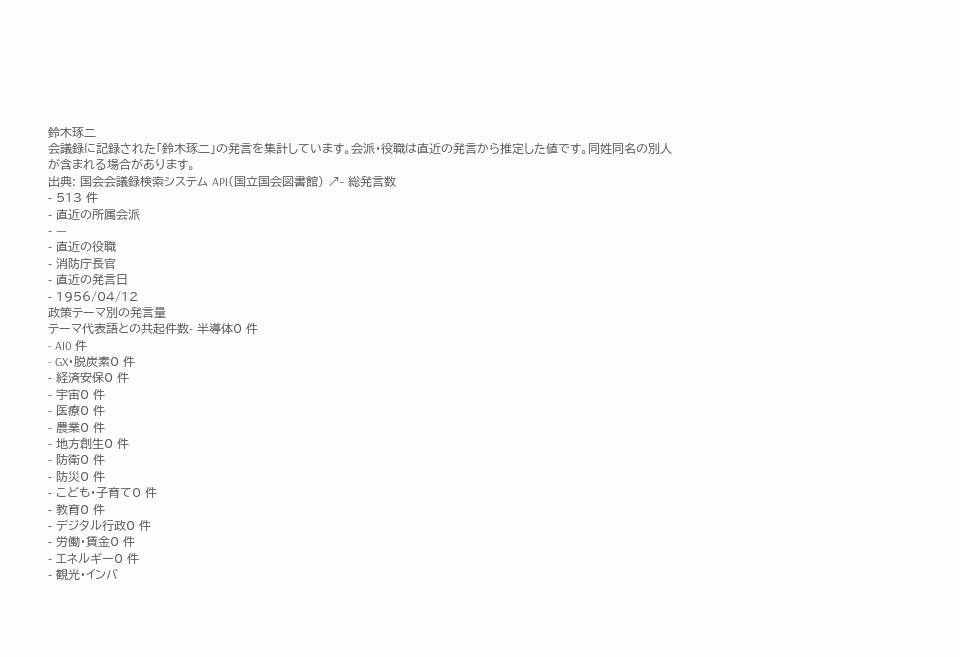鈴木琢二
会議録に記録された「鈴木琢二」の発言を集計しています。会派・役職は直近の発言から推定した値です。同姓同名の別人が含まれる場合があります。
出典: 国会会議録検索システム API(国立国会図書館) ↗- 総発言数
- 513 件
- 直近の所属会派
- —
- 直近の役職
- 消防庁長官
- 直近の発言日
- 1956/04/12
政策テーマ別の発言量
テーマ代表語との共起件数- 半導体0 件
- AI0 件
- GX・脱炭素0 件
- 経済安保0 件
- 宇宙0 件
- 医療0 件
- 農業0 件
- 地方創生0 件
- 防衛0 件
- 防災0 件
- こども・子育て0 件
- 教育0 件
- デジタル行政0 件
- 労働・賃金0 件
- エネルギー0 件
- 観光・インバ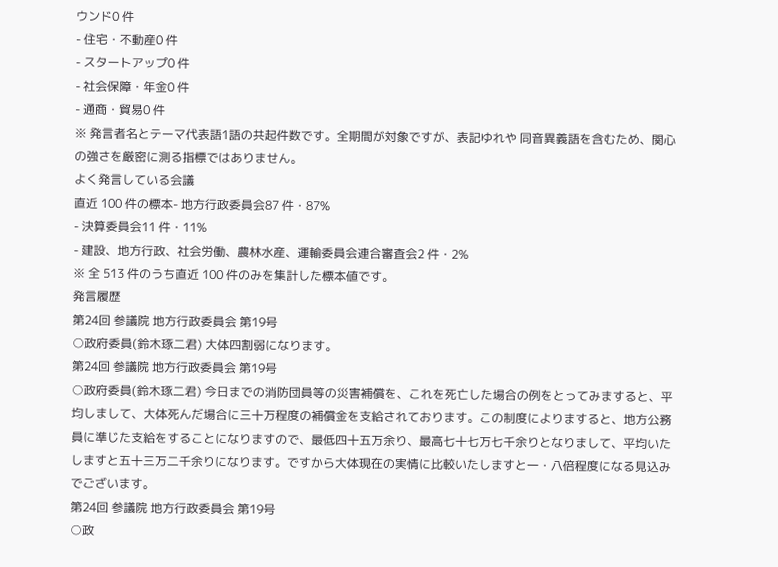ウンド0 件
- 住宅・不動産0 件
- スタートアップ0 件
- 社会保障・年金0 件
- 通商・貿易0 件
※ 発言者名とテーマ代表語1語の共起件数です。全期間が対象ですが、表記ゆれや 同音異義語を含むため、関心の強さを厳密に測る指標ではありません。
よく発言している会議
直近 100 件の標本- 地方行政委員会87 件・87%
- 決算委員会11 件・11%
- 建設、地方行政、社会労働、農林水産、運輸委員会連合審査会2 件・2%
※ 全 513 件のうち直近 100 件のみを集計した標本値です。
発言履歴
第24回 参議院 地方行政委員会 第19号
○政府委員(鈴木琢二君) 大体四割弱になります。
第24回 参議院 地方行政委員会 第19号
○政府委員(鈴木琢二君) 今日までの消防団員等の災害補償を、これを死亡した場合の例をとってみますると、平均しまして、大体死んだ場合に三十万程度の補償金を支給されております。この制度によりますると、地方公務員に準じた支給をすることになりますので、最低四十五万余り、最高七十七万七千余りとなりまして、平均いたしますと五十三万二千余りになります。ですから大体現在の実情に比較いたしますと一・八倍程度になる見込みでございます。
第24回 参議院 地方行政委員会 第19号
○政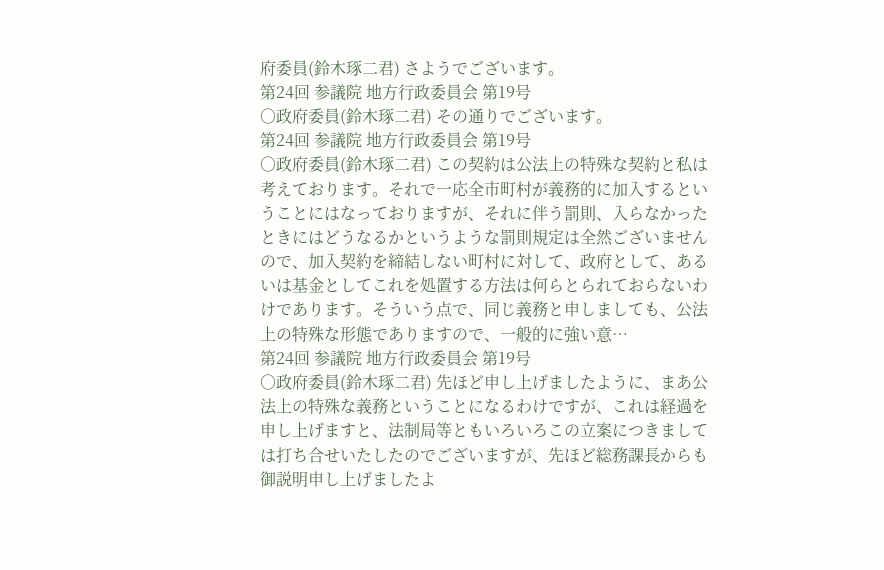府委員(鈴木琢二君) さようでございます。
第24回 参議院 地方行政委員会 第19号
○政府委員(鈴木琢二君) その通りでございます。
第24回 参議院 地方行政委員会 第19号
○政府委員(鈴木琢二君) この契約は公法上の特殊な契約と私は考えております。それで一応全市町村が義務的に加入するということにはなっておりますが、それに伴う罰則、入らなかったときにはどうなるかというような罰則規定は全然ございませんので、加入契約を締結しない町村に対して、政府として、あるいは基金としてこれを処置する方法は何らとられておらないわけであります。そういう点で、同じ義務と申しましても、公法上の特殊な形態でありますので、一般的に強い意…
第24回 参議院 地方行政委員会 第19号
○政府委員(鈴木琢二君) 先ほど申し上げましたように、まあ公法上の特殊な義務ということになるわけですが、これは経過を申し上げますと、法制局等ともいろいろこの立案につきましては打ち合せいたしたのでございますが、先ほど総務課長からも御説明申し上げましたよ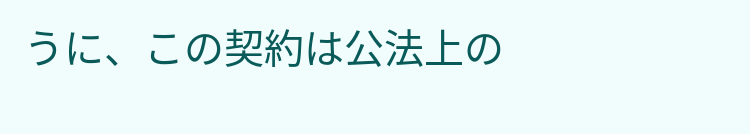うに、この契約は公法上の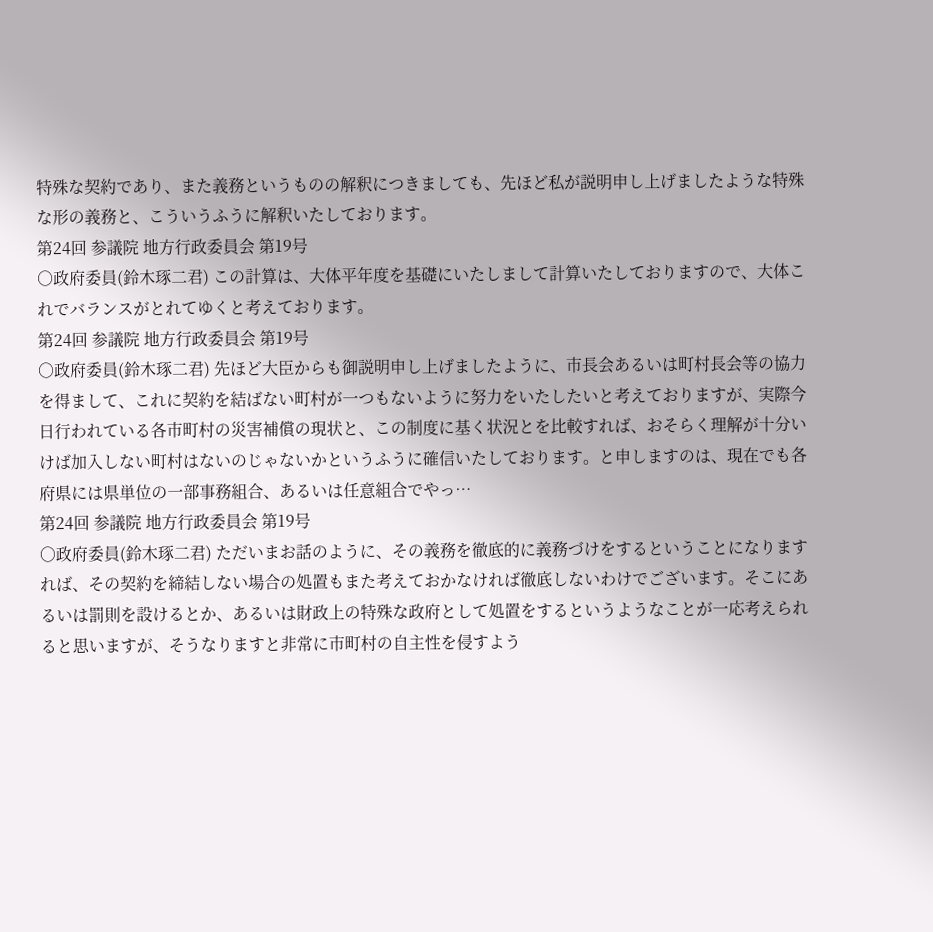特殊な契約であり、また義務というものの解釈につきましても、先ほど私が説明申し上げましたような特殊な形の義務と、こういうふうに解釈いたしております。
第24回 参議院 地方行政委員会 第19号
○政府委員(鈴木琢二君) この計算は、大体平年度を基礎にいたしまして計算いたしておりますので、大体これでバランスがとれてゆくと考えております。
第24回 参議院 地方行政委員会 第19号
○政府委員(鈴木琢二君) 先ほど大臣からも御説明申し上げましたように、市長会あるいは町村長会等の協力を得まして、これに契約を結ばない町村が一つもないように努力をいたしたいと考えておりますが、実際今日行われている各市町村の災害補償の現状と、この制度に基く状況とを比較すれば、おそらく理解が十分いけば加入しない町村はないのじゃないかというふうに確信いたしております。と申しますのは、現在でも各府県には県単位の一部事務組合、あるいは任意組合でやっ…
第24回 参議院 地方行政委員会 第19号
○政府委員(鈴木琢二君) ただいまお話のように、その義務を徹底的に義務づけをするということになりますれば、その契約を締結しない場合の処置もまた考えておかなければ徹底しないわけでございます。そこにあるいは罰則を設けるとか、あるいは財政上の特殊な政府として処置をするというようなことが一応考えられると思いますが、そうなりますと非常に市町村の自主性を侵すよう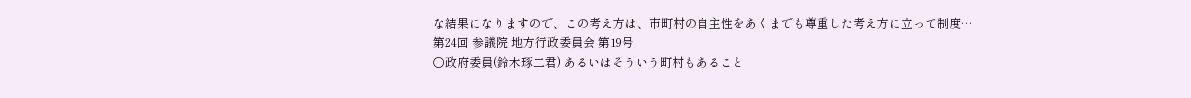な結果になりますので、この考え方は、市町村の自主性をあくまでも尊重した考え方に立って制度…
第24回 参議院 地方行政委員会 第19号
○政府委員(鈴木琢二君) あるいはそういう町村もあること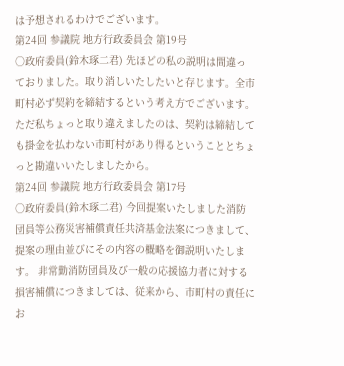は予想されるわけでございます。
第24回 参議院 地方行政委員会 第19号
○政府委員(鈴木琢二君) 先ほどの私の説明は間違っておりました。取り消しいたしたいと存じます。全市町村必ず契約を締結するという考え方でございます。ただ私ちょっと取り違えましたのは、契約は締結しても掛金を払わない市町村があり得るということとちょっと勘違いいたしましたから。
第24回 参議院 地方行政委員会 第17号
○政府委員(鈴木琢二君) 今回提案いたしました消防団員等公務災害補償責任共済基金法案につきまして、提案の理由並びにその内容の概略を御説明いたします。 非常勤消防団員及び一般の応援協力者に対する損害補償につきましては、従来から、市町村の責任にお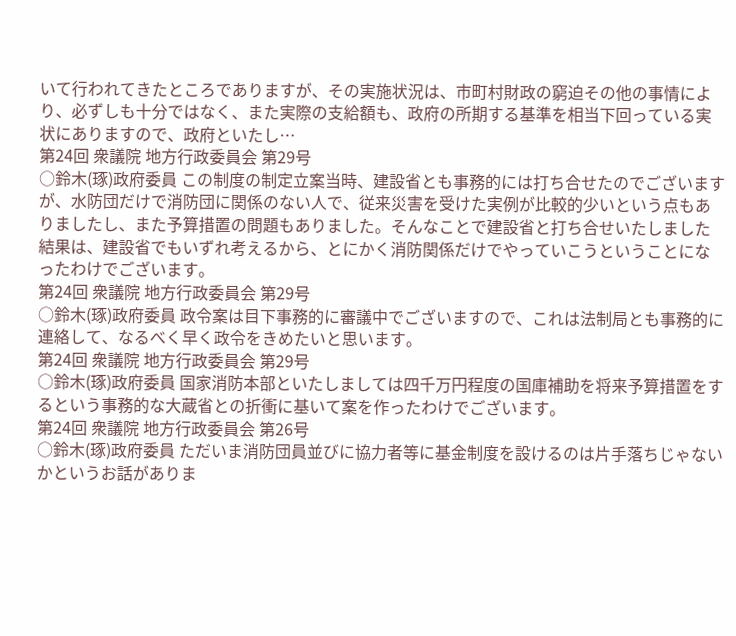いて行われてきたところでありますが、その実施状況は、市町村財政の窮迫その他の事情により、必ずしも十分ではなく、また実際の支給額も、政府の所期する基準を相当下回っている実状にありますので、政府といたし…
第24回 衆議院 地方行政委員会 第29号
○鈴木(琢)政府委員 この制度の制定立案当時、建設省とも事務的には打ち合せたのでございますが、水防団だけで消防団に関係のない人で、従来災害を受けた実例が比較的少いという点もありましたし、また予算措置の問題もありました。そんなことで建設省と打ち合せいたしました結果は、建設省でもいずれ考えるから、とにかく消防関係だけでやっていこうということになったわけでございます。
第24回 衆議院 地方行政委員会 第29号
○鈴木(琢)政府委員 政令案は目下事務的に審議中でございますので、これは法制局とも事務的に連絡して、なるべく早く政令をきめたいと思います。
第24回 衆議院 地方行政委員会 第29号
○鈴木(琢)政府委員 国家消防本部といたしましては四千万円程度の国庫補助を将来予算措置をするという事務的な大蔵省との折衝に基いて案を作ったわけでございます。
第24回 衆議院 地方行政委員会 第26号
○鈴木(琢)政府委員 ただいま消防団員並びに協力者等に基金制度を設けるのは片手落ちじゃないかというお話がありま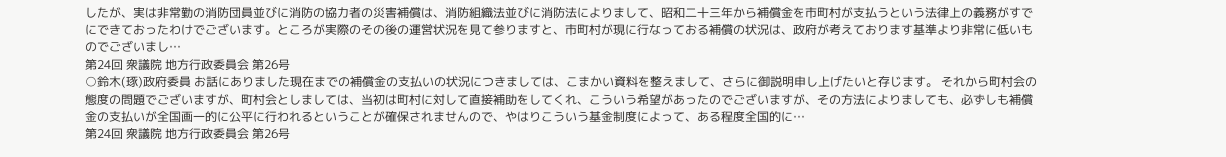したが、実は非常勤の消防団員並びに消防の協力者の災害補償は、消防組織法並びに消防法によりまして、昭和二十三年から補償金を市町村が支払うという法律上の義務がすでにできておったわけでございます。ところが実際のその後の運営状況を見て参りますと、市町村が現に行なっておる補償の状況は、政府が考えております基準より非常に低いものでございまし…
第24回 衆議院 地方行政委員会 第26号
○鈴木(琢)政府委員 お話にありました現在までの補償金の支払いの状況につきましては、こまかい資料を整えまして、さらに御説明申し上げたいと存じます。 それから町村会の態度の問題でございますが、町村会としましては、当初は町村に対して直接補助をしてくれ、こういう希望があったのでございますが、その方法によりましても、必ずしも補償金の支払いが全国画一的に公平に行われるということが確保されませんので、やはりこういう基金制度によって、ある程度全国的に…
第24回 衆議院 地方行政委員会 第26号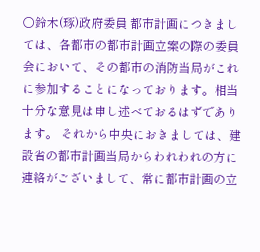○鈴木(琢)政府委員 都市計画につきましては、各都市の都市計画立案の際の委員会において、その都市の消防当局がこれに参加することになっております。相当十分な意見は申し述べておるはずであります。 それから中央におきましては、建設省の都市計画当局からわれわれの方に連絡がございまして、常に都市計画の立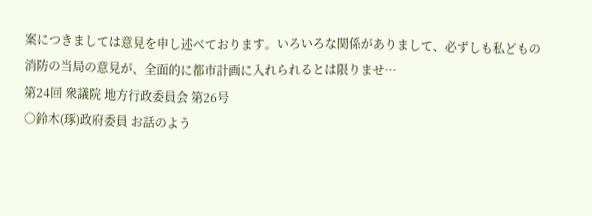案につきましては意見を申し述べております。いろいろな関係がありまして、必ずしも私どもの消防の当局の意見が、全面的に都市計画に入れられるとは限りませ…
第24回 衆議院 地方行政委員会 第26号
○鈴木(琢)政府委員 お話のよう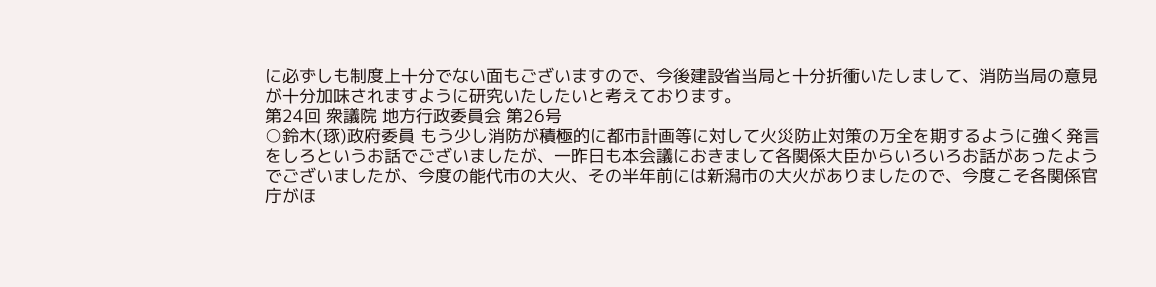に必ずしも制度上十分でない面もございますので、今後建設省当局と十分折衝いたしまして、消防当局の意見が十分加味されますように研究いたしたいと考えております。
第24回 衆議院 地方行政委員会 第26号
○鈴木(琢)政府委員 もう少し消防が積極的に都市計画等に対して火災防止対策の万全を期するように強く発言をしろというお話でございましたが、一昨日も本会議におきまして各関係大臣からいろいろお話があったようでございましたが、今度の能代市の大火、その半年前には新潟市の大火がありましたので、今度こそ各関係官庁がほ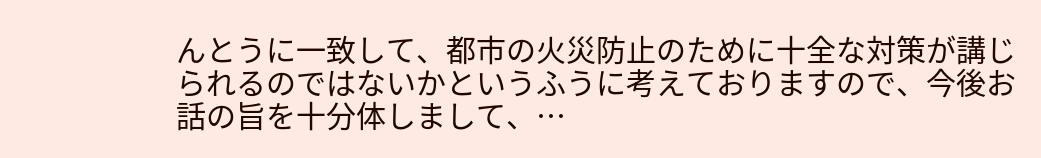んとうに一致して、都市の火災防止のために十全な対策が講じられるのではないかというふうに考えておりますので、今後お話の旨を十分体しまして、…